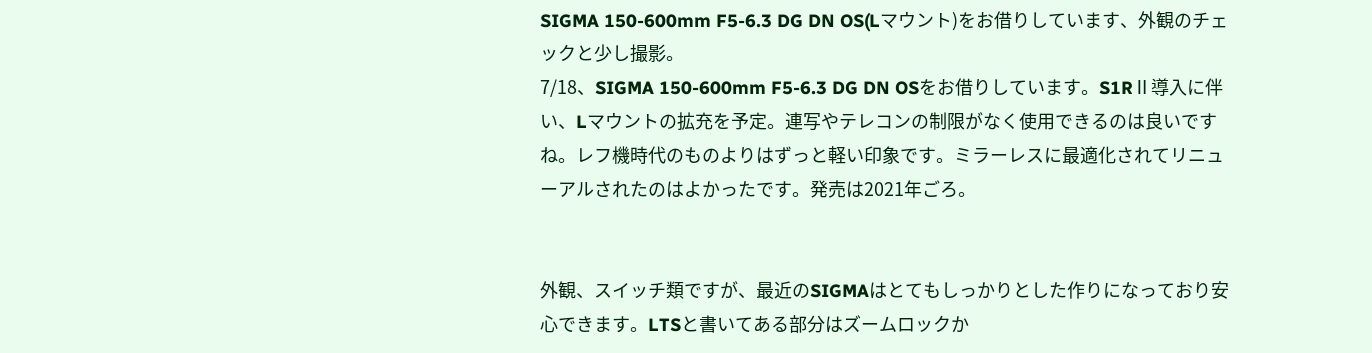SIGMA 150-600mm F5-6.3 DG DN OS(Lマウント)をお借りしています、外観のチェックと少し撮影。
7/18、SIGMA 150-600mm F5-6.3 DG DN OSをお借りしています。S1RⅡ導入に伴い、Lマウントの拡充を予定。連写やテレコンの制限がなく使用できるのは良いですね。レフ機時代のものよりはずっと軽い印象です。ミラーレスに最適化されてリニューアルされたのはよかったです。発売は2021年ごろ。


外観、スイッチ類ですが、最近のSIGMAはとてもしっかりとした作りになっており安心できます。LTSと書いてある部分はズームロックか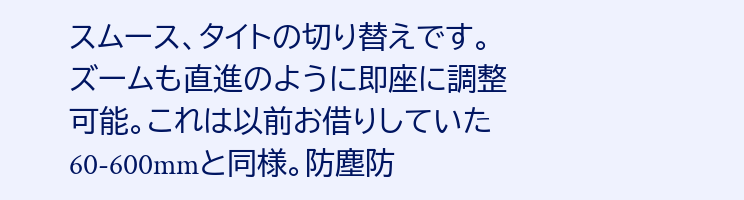スムース、タイトの切り替えです。ズームも直進のように即座に調整可能。これは以前お借りしていた60-600mmと同様。防塵防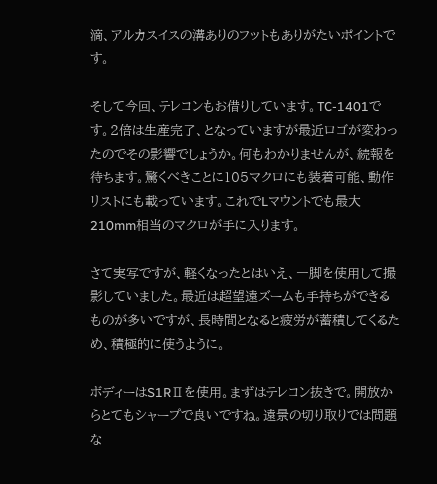滴、アルカスイスの溝ありのフットもありがたいポイントです。

そして今回、テレコンもお借りしています。TC-1401です。2倍は生産完了、となっていますが最近ロゴが変わったのでその影響でしょうか。何もわかりませんが、続報を待ちます。驚くべきことに105マクロにも装着可能、動作リストにも載っています。これでLマウントでも最大210mm相当のマクロが手に入ります。

さて実写ですが、軽くなったとはいえ、一脚を使用して撮影していました。最近は超望遠ズームも手持ちができるものが多いですが、長時間となると疲労が蓄積してくるため、積極的に使うように。

ボディーはS1RⅡを使用。まずはテレコン抜きで。開放からとてもシャープで良いですね。遠景の切り取りでは問題な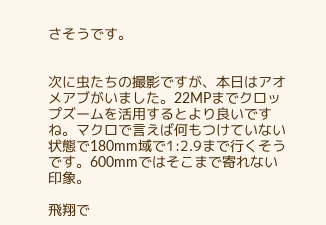さそうです。


次に虫たちの撮影ですが、本日はアオメアブがいました。22MPまでクロップズームを活用するとより良いですね。マクロで言えば何もつけていない状態で180mm域で1:2.9まで行くそうです。600mmではそこまで寄れない印象。

飛翔で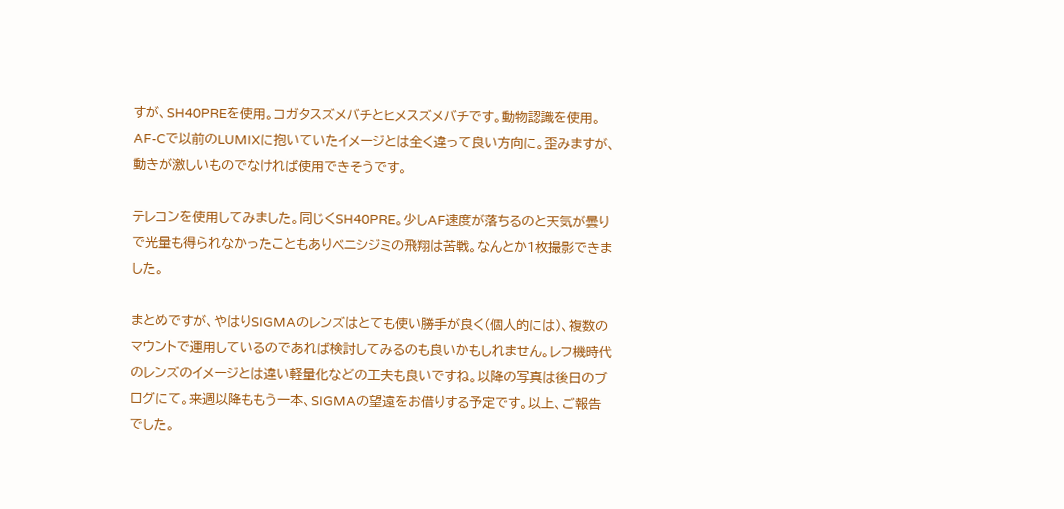すが、SH40PREを使用。コガタスズメバチとヒメスズメバチです。動物認識を使用。AF-Cで以前のLUMIXに抱いていたイメージとは全く違って良い方向に。歪みますが、動きが激しいものでなければ使用できそうです。

テレコンを使用してみました。同じくSH40PRE。少しAF速度が落ちるのと天気が曇りで光量も得られなかったこともありベニシジミの飛翔は苦戦。なんとか1枚撮影できました。

まとめですが、やはりSIGMAのレンズはとても使い勝手が良く(個人的には)、複数のマウントで運用しているのであれば検討してみるのも良いかもしれません。レフ機時代のレンズのイメージとは違い軽量化などの工夫も良いですね。以降の写真は後日のブログにて。来週以降ももう一本、SIGMAの望遠をお借りする予定です。以上、ご報告でした。